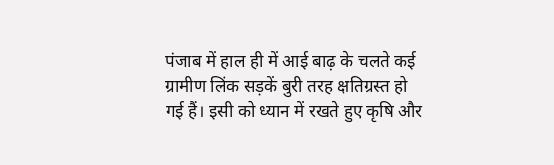पंजाब में हाल ही में आई बाढ़ के चलते कई ग्रामीण लिंक सड़कें बुरी तरह क्षतिग्रस्त हो गई हैं। इसी को ध्यान में रखते हुए कृषि और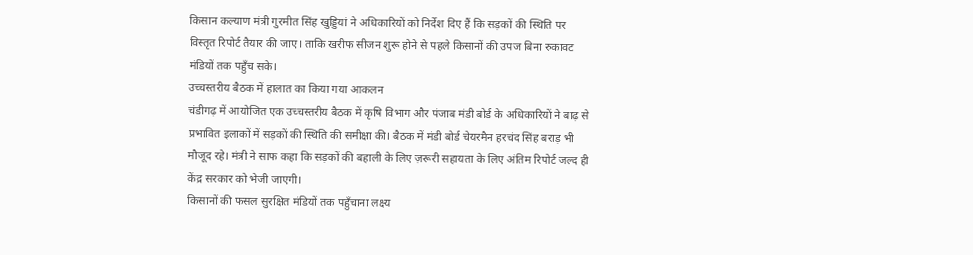किसान कल्याण मंत्री गुरमीत सिंह खुड्डियां ने अधिकारियों को निर्देश दिए हैं कि सड़कों की स्थिति पर विस्तृत रिपोर्ट तैयार की जाए। ताकि खरीफ सीजन शुरू होने से पहले किसानों की उपज बिना रुकावट मंडियों तक पहुँच सके।
उच्चस्तरीय बैठक में हालात का किया गया आकलन
चंडीगढ़ में आयोजित एक उच्चस्तरीय बैठक में कृषि विभाग और पंजाब मंडी बोर्ड के अधिकारियों ने बाढ़ से प्रभावित इलाकों में सड़कों की स्थिति की समीक्षा की। बैठक में मंडी बोर्ड चेयरमैन हरचंद सिंह बराड़ भी मौजूद रहे। मंत्री ने साफ कहा कि सड़कों की बहाली के लिए ज़रूरी सहायता के लिए अंतिम रिपोर्ट जल्द ही केंद्र सरकार को भेजी जाएगी।
किसानों की फसल सुरक्षित मंडियों तक पहुँचाना लक्ष्य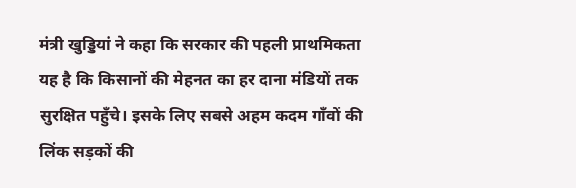मंत्री खुड्डियां ने कहा कि सरकार की पहली प्राथमिकता यह है कि किसानों की मेहनत का हर दाना मंडियों तक सुरक्षित पहुँचे। इसके लिए सबसे अहम कदम गाँवों की लिंक सड़कों की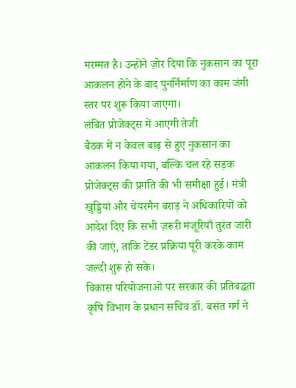मरम्मत है। उन्होंने ज़ोर दिया कि नुकसान का पूरा आकलन होने के बाद पुनर्निर्माण का काम जंगी स्तर पर शुरू किया जाएगा।
लंबित प्रोजेक्ट्स में आएगी तेजी
बैठक में न केवल बाढ़ से हुए नुकसान का आकलन किया गया, बल्कि चल रहे सड़क प्रोजेक्ट्स की प्रगति की भी समीक्षा हुई। मंत्री खुड्डियां और चेयरमैन बराड़ ने अधिकारियों को आदेश दिए कि सभी ज़रूरी मंजूरियाँ तुरंत जारी की जाएं, ताकि टेंडर प्रक्रिया पूरी करके काम जल्दी शुरू हो सके।
विकास परियोजनाओं पर सरकार की प्रतिबद्धता
कृषि विभाग के प्रधान सचिव डॉ. बसंत गर्ग ने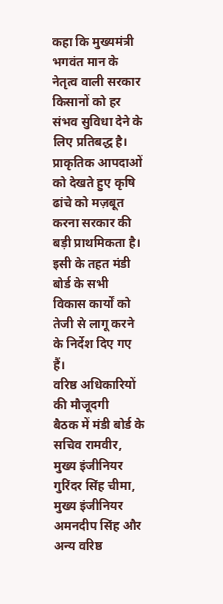कहा कि मुख्यमंत्री भगवंत मान के नेतृत्व वाली सरकार किसानों को हर संभव सुविधा देने के लिए प्रतिबद्ध है। प्राकृतिक आपदाओं को देखते हुए कृषि ढांचे को मज़बूत करना सरकार की बड़ी प्राथमिकता है। इसी के तहत मंडी बोर्ड के सभी विकास कार्यों को तेजी से लागू करने के निर्देश दिए गए हैं।
वरिष्ठ अधिकारियों की मौजूदगी
बैठक में मंडी बोर्ड के सचिव रामवीर, मुख्य इंजीनियर गुरिंदर सिंह चीमा, मुख्य इंजीनियर अमनदीप सिंह और अन्य वरिष्ठ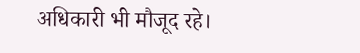अधिकारी भी मौजूद रहे।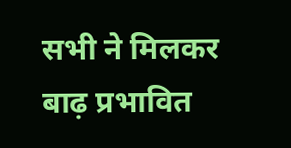सभी ने मिलकर बाढ़ प्रभावित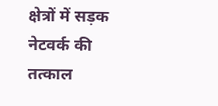क्षेत्रों में सड़क नेटवर्क की तत्काल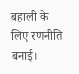बहाली के लिए रणनीति बनाई।